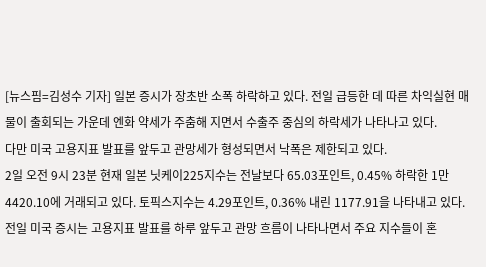[뉴스핌=김성수 기자] 일본 증시가 장초반 소폭 하락하고 있다. 전일 급등한 데 따른 차익실현 매물이 출회되는 가운데 엔화 약세가 주춤해 지면서 수출주 중심의 하락세가 나타나고 있다.
다만 미국 고용지표 발표를 앞두고 관망세가 형성되면서 낙폭은 제한되고 있다.
2일 오전 9시 23분 현재 일본 닛케이225지수는 전날보다 65.03포인트, 0.45% 하락한 1만4420.10에 거래되고 있다. 토픽스지수는 4.29포인트, 0.36% 내린 1177.91을 나타내고 있다.
전일 미국 증시는 고용지표 발표를 하루 앞두고 관망 흐름이 나타나면서 주요 지수들이 혼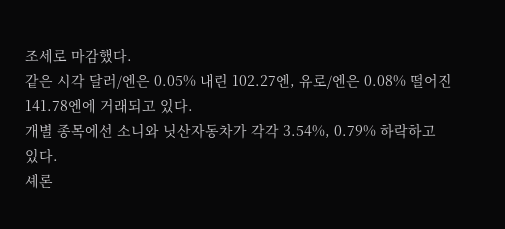조세로 마감했다.
같은 시각 달러/엔은 0.05% 내린 102.27엔, 유로/엔은 0.08% 떨어진 141.78엔에 거래되고 있다.
개별 종목에선 소니와 닛산자동차가 각각 3.54%, 0.79% 하락하고 있다.
셰론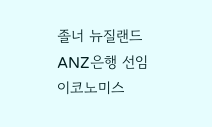졸너 뉴질랜드 ANZ은행 선임 이코노미스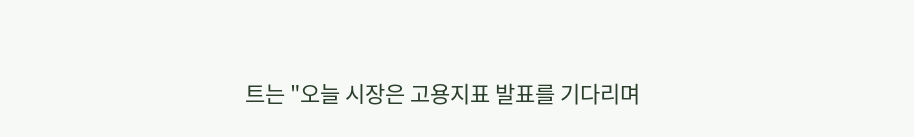트는 "오늘 시장은 고용지표 발표를 기다리며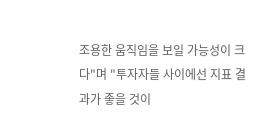조용한 움직임을 보일 가능성이 크다"며 "투자자들 사이에선 지표 결과가 좋을 것이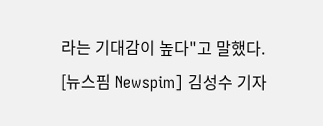라는 기대감이 높다"고 말했다.
[뉴스핌 Newspim] 김성수 기자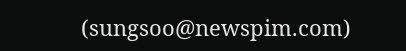(sungsoo@newspim.com)